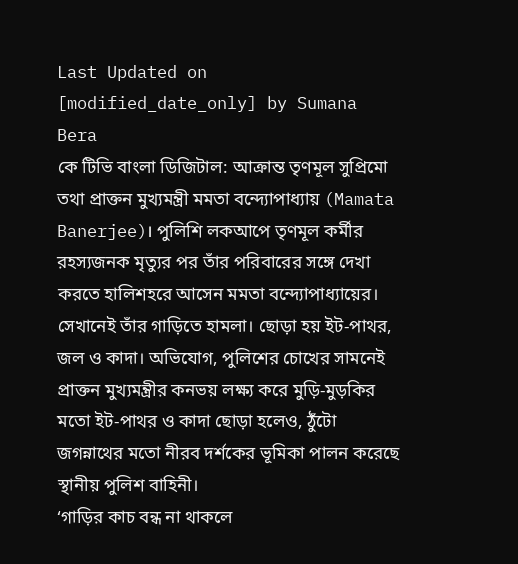Last Updated on [modified_date_only] by Sumana Bera
কে টিভি বাংলা ডিজিটাল: আক্রান্ত তৃণমূল সুপ্রিমো তথা প্রাক্তন মুখ্যমন্ত্রী মমতা বন্দ্যোপাধ্যায় (Mamata Banerjee)। পুলিশি লকআপে তৃণমূল কর্মীর রহস্যজনক মৃত্যুর পর তাঁর পরিবারের সঙ্গে দেখা করতে হালিশহরে আসেন মমতা বন্দ্যোপাধ্যায়ের। সেখানেই তাঁর গাড়িতে হামলা। ছোড়া হয় ইট-পাথর, জল ও কাদা। অভিযোগ, পুলিশের চোখের সামনেই প্রাক্তন মুখ্যমন্ত্রীর কনভয় লক্ষ্য করে মুড়ি-মুড়কির মতো ইট-পাথর ও কাদা ছোড়া হলেও, ঠুঁটো জগন্নাথের মতো নীরব দর্শকের ভূমিকা পালন করেছে স্থানীয় পুলিশ বাহিনী।
‘গাড়ির কাচ বন্ধ না থাকলে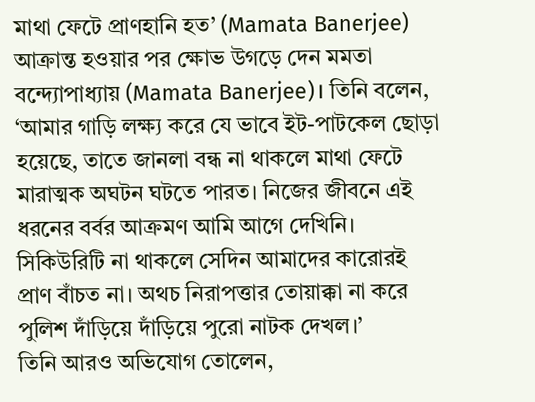মাথা ফেটে প্রাণহানি হত’ (Mamata Banerjee)
আক্রান্ত হওয়ার পর ক্ষোভ উগড়ে দেন মমতা বন্দ্যোপাধ্যায় (Mamata Banerjee)। তিনি বলেন, ‘আমার গাড়ি লক্ষ্য করে যে ভাবে ইট-পাটকেল ছোড়া হয়েছে, তাতে জানলা বন্ধ না থাকলে মাথা ফেটে মারাত্মক অঘটন ঘটতে পারত। নিজের জীবনে এই ধরনের বর্বর আক্রমণ আমি আগে দেখিনি। সিকিউরিটি না থাকলে সেদিন আমাদের কারোরই প্রাণ বাঁচত না। অথচ নিরাপত্তার তোয়াক্কা না করে পুলিশ দাঁড়িয়ে দাঁড়িয়ে পুরো নাটক দেখল।’
তিনি আরও অভিযোগ তোলেন,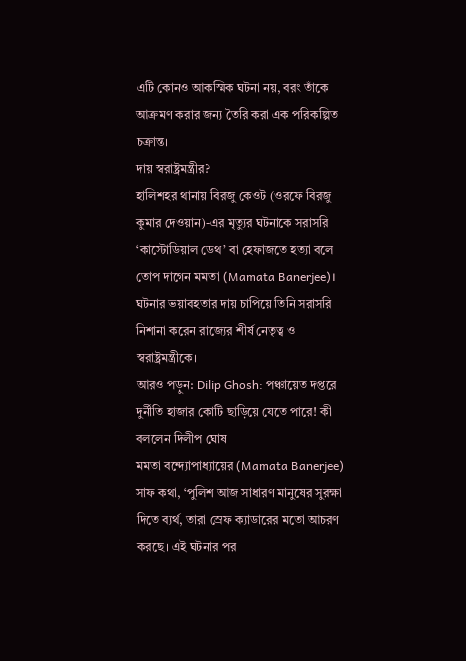এটি কোনও আকস্মিক ঘটনা নয়, বরং তাঁকে আক্রমণ করার জন্য তৈরি করা এক পরিকল্পিত চক্রান্ত।
দায় স্বরাষ্ট্রমন্ত্রীর?
হালিশহর থানায় বিরজু কেওট (ওরফে বিরজু কুমার দেওয়ান)-এর মৃত্যুর ঘটনাকে সরাসরি ‘কাস্টোডিয়াল ডেথ’ বা হেফাজতে হত্যা বলে তোপ দাগেন মমতা (Mamata Banerjee)। ঘটনার ভয়াবহতার দায় চাপিয়ে তিনি সরাসরি নিশানা করেন রাজ্যের শীর্ষ নেতৃত্ব ও স্বরাষ্ট্রমন্ত্রীকে।
আরও পড়ুন: Dilip Ghosh: পঞ্চায়েত দপ্তরে দুর্নীতি হাজার কোটি ছাড়িয়ে যেতে পারে! কী বললেন দিলীপ ঘোষ
মমতা বন্দ্যোপাধ্যায়ের (Mamata Banerjee) সাফ কথা, ‘পুলিশ আজ সাধারণ মানুষের সুরক্ষা দিতে ব্যর্থ, তারা স্রেফ ক্যাডারের মতো আচরণ করছে। এই ঘটনার পর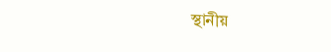স্থানীয়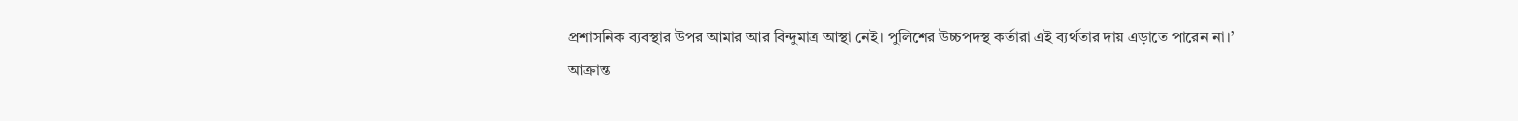প্রশাসনিক ব্যবস্থার উপর আমার আর বিন্দুমাত্র আস্থা নেই। পুলিশের উচ্চপদস্থ কর্তারা এই ব্যর্থতার দায় এড়াতে পারেন না।’
আক্রান্ত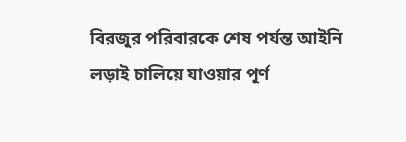বিরজুর পরিবারকে শেষ পর্যন্ত আইনি লড়াই চালিয়ে যাওয়ার পূর্ণ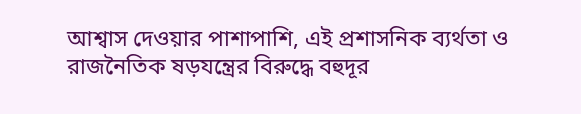আশ্বাস দেওয়ার পাশাপাশি, এই প্রশাসনিক ব্যর্থতা ও রাজনৈতিক ষড়যন্ত্রের বিরুদ্ধে বহুদূর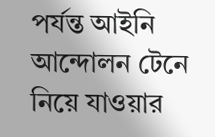পর্যন্ত আইনি আন্দোলন টেনে নিয়ে যাওয়ার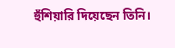হুঁশিয়ারি দিয়েছেন তিনি।